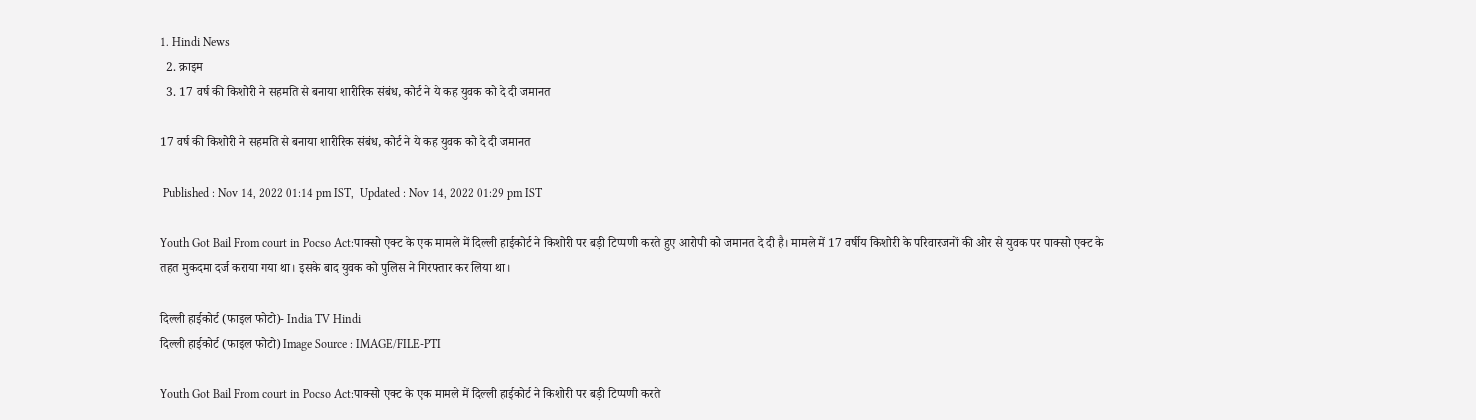1. Hindi News
  2. क्राइम
  3. 17 वर्ष की किशोरी ने सहमति से बनाया शारीरिक संबंध, कोर्ट ने ये कह युवक को दे दी जमानत

17 वर्ष की किशोरी ने सहमति से बनाया शारीरिक संबंध, कोर्ट ने ये कह युवक को दे दी जमानत

 Published : Nov 14, 2022 01:14 pm IST,  Updated : Nov 14, 2022 01:29 pm IST

Youth Got Bail From court in Pocso Act:पाक्सो एक्ट के एक मामले में दिल्ली हाईकोर्ट ने किशोरी पर बड़ी टिप्पणी करते हुए आरोपी को जमानत दे दी है। मामले में 17 वर्षीय किशोरी के परिवारजनों की ओर से युवक पर पाक्सो एक्ट के तहत मुकदमा दर्ज कराया गया था। इसके बाद युवक को पुलिस ने गिरफ्तार कर लिया था।

दिल्ली हाईकोर्ट (फाइल फोटो)- India TV Hindi
दिल्ली हाईकोर्ट (फाइल फोटो) Image Source : IMAGE/FILE-PTI

Youth Got Bail From court in Pocso Act:पाक्सो एक्ट के एक मामले में दिल्ली हाईकोर्ट ने किशोरी पर बड़ी टिप्पणी करते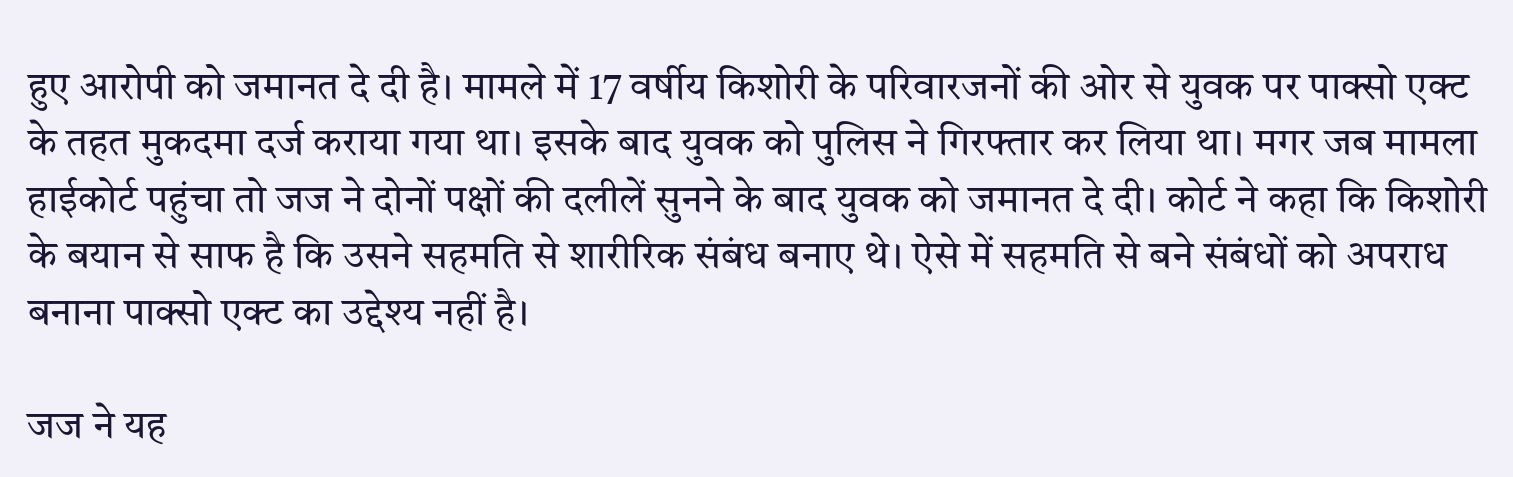हुए आरोपी को जमानत दे दी है। मामले में 17 वर्षीय किशोरी के परिवारजनों की ओर से युवक पर पाक्सो एक्ट के तहत मुकदमा दर्ज कराया गया था। इसके बाद युवक को पुलिस ने गिरफ्तार कर लिया था। मगर जब मामला हाईकोर्ट पहुंचा तो जज ने दोनों पक्षों की दलीलें सुनने के बाद युवक को जमानत दे दी। कोर्ट ने कहा कि किशोरी के बयान से साफ है कि उसने सहमति से शारीरिक संबंध बनाए थे। ऐसे में सहमति से बने संबंधों को अपराध बनाना पाक्सो एक्ट का उद्देश्य नहीं है।

जज ने यह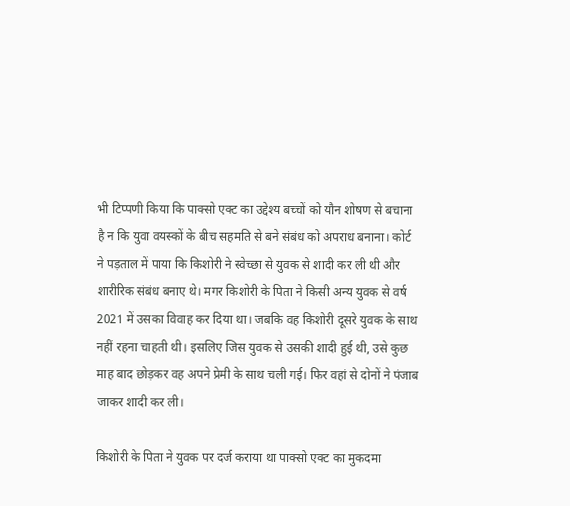भी टिप्पणी किया कि पाक्सो एक्ट का उद्देश्य बच्चों को यौन शोषण से बचाना है न कि युवा वयस्कों के बीच सहमति से बने संबंध को अपराध बनाना। कोर्ट ने पड़ताल में पाया कि किशोरी ने स्वेच्छा से युवक से शादी कर ली थी और शारीरिक संबंध बनाए थे। मगर किशोरी के पिता ने किसी अन्य युवक से वर्ष 2021 में उसका विवाह कर दिया था। जबकि वह किशोरी दूसरे युवक के साथ नहीं रहना चाहती थी। इसलिए जिस युवक से उसकी शादी हुई थी, उसे कुछ माह बाद छोड़कर वह अपने प्रेमी के साथ चली गई। फिर वहां से दोनों ने पंजाब जाकर शादी कर ली।

किशोरी के पिता ने युवक पर दर्ज कराया था पाक्सो एक्ट का मुकदमा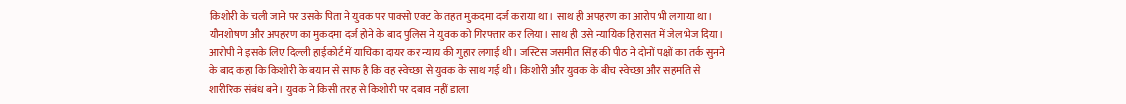किशोरी के चली जाने पर उसके पिता ने युवक पर पाक्सो एक्ट के तहत मुकदमा दर्ज कराया था। साथ ही अपहरण का आरोप भी लगाया था। यौनशोषण और अपहरण का मुकदमा दर्ज होने के बाद पुलिस ने युवक को गिरफ्तार कर लिया। साथ ही उसे न्यायिक हिरासत में जेल भेज दिया। आरोपी ने इसके लिए दिल्ली हाईकोर्ट में याचिका दायर कर न्याय की गुहार लगाई थी। जस्टिस जसमीत सिंह की पीठ ने दोनों पक्षों का तर्क सुनने के बाद कहा कि किशोरी के बयान से साफ है कि वह स्वेच्छा से युवक के साथ गई थी। किशोरी और युवक के बीच स्वेच्छा और सहमति से शारीरिक संबंध बने। युवक ने किसी तरह से किशोरी पर दबाव नहीं डाला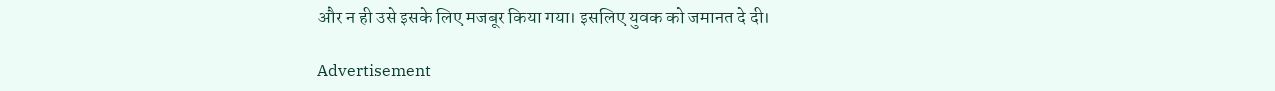और न ही उसे इसके लिए मजबूर किया गया। इसलिए युवक को जमानत दे दी।

Advertisement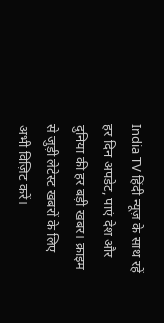India TV हिंदी न्यूज़ के साथ रहें हर दिन अपडेट, पाएं देश और दुनिया की हर बड़ी खबर। क्राइम से जुड़ी लेटेस्ट खबरों के लिए अभी विज़िट करें।